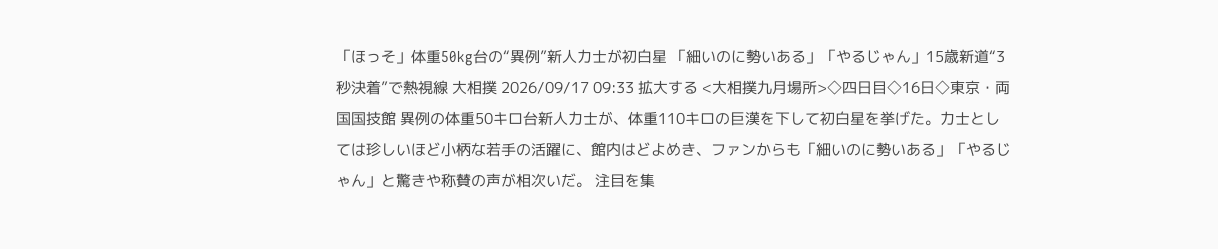「ほっそ」体重50kg台の“異例”新人力士が初白星 「細いのに勢いある」「やるじゃん」15歳新道“3秒決着”で熱視線 大相撲 2026/09/17 09:33 拡大する <大相撲九月場所>◇四日目◇16日◇東京・両国国技館 異例の体重50キロ台新人力士が、体重110キロの巨漢を下して初白星を挙げた。力士としては珍しいほど小柄な若手の活躍に、館内はどよめき、ファンからも「細いのに勢いある」「やるじゃん」と驚きや称賛の声が相次いだ。 注目を集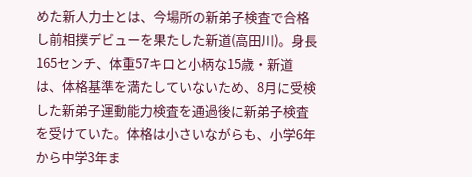めた新人力士とは、今場所の新弟子検査で合格し前相撲デビューを果たした新道(高田川)。身長165センチ、体重57キロと小柄な15歳・新道は、体格基準を満たしていないため、8月に受検した新弟子運動能力検査を通過後に新弟子検査を受けていた。体格は小さいながらも、小学6年から中学3年ま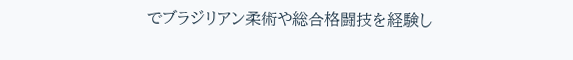でブラジリアン柔術や総合格闘技を経験し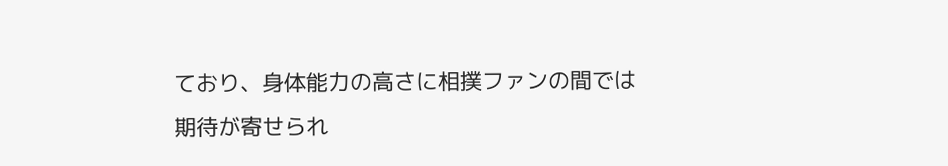ており、身体能力の高さに相撲ファンの間では期待が寄せられ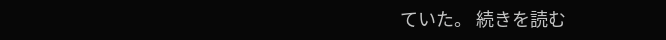ていた。 続きを読む